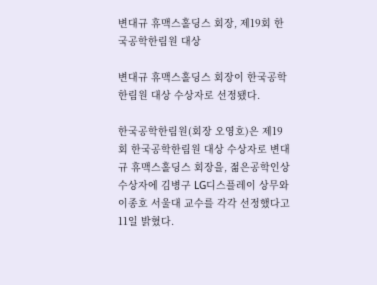변대규 휴맥스홀딩스 회장, 제19회 한국공학한림원 대상

변대규 휴맥스홀딩스 회장이 한국공학한림원 대상 수상자로 선정됐다.

한국공학한림원(회장 오영호)은 제19회 한국공학한림원 대상 수상자로 변대규 휴맥스홀딩스 회장을, 젊은공학인상 수상자에 김병구 LG디스플레이 상무와 이종호 서울대 교수를 각각 선정했다고 11일 밝혔다.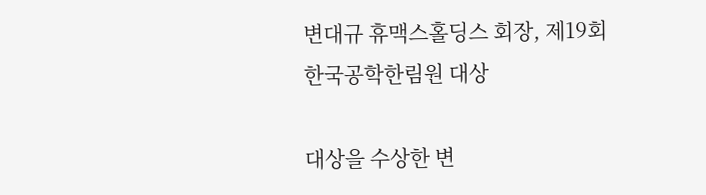변대규 휴맥스홀딩스 회장, 제19회 한국공학한림원 대상

대상을 수상한 변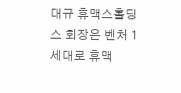대규 휴맥스홀딩스 회장은 벤처 1세대로 휴맥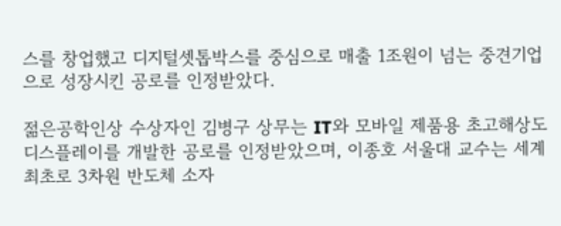스를 창업했고 디지털셋톱박스를 중심으로 매출 1조원이 넘는 중견기업으로 성장시킨 공로를 인정받았다.

젊은공학인상 수상자인 김병구 상무는 IT와 모바일 제품용 초고해상도 디스플레이를 개발한 공로를 인정받았으며, 이종호 서울대 교수는 세계 최초로 3차원 반도체 소자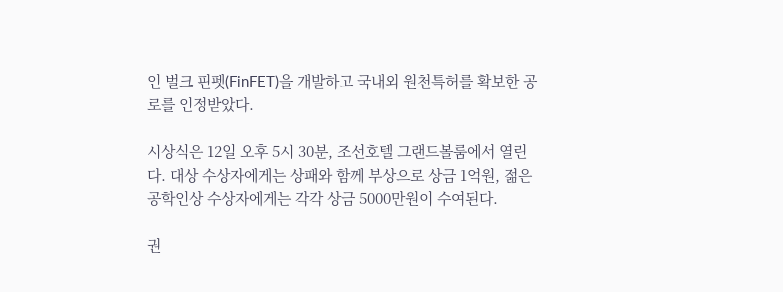인 벌크 핀펫(FinFET)을 개발하고 국내외 원천특허를 확보한 공로를 인정받았다.

시상식은 12일 오후 5시 30분, 조선호텔 그랜드볼룸에서 열린다. 대상 수상자에게는 상패와 함께 부상으로 상금 1억원, 젊은공학인상 수상자에게는 각각 상금 5000만원이 수여된다.

권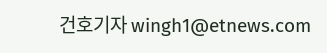건호기자 wingh1@etnews.com